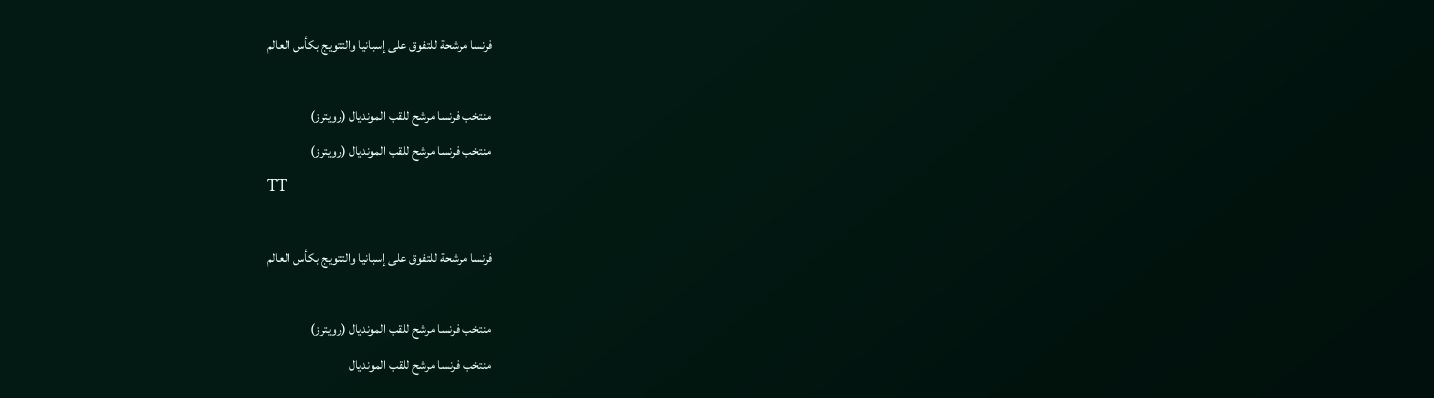فرنسا مرشحة للتفوق على إسبانيا والتتويج بكأس العالم

منتخب فرنسا مرشح للقب المونديال (رويترز)
منتخب فرنسا مرشح للقب المونديال (رويترز)
TT

فرنسا مرشحة للتفوق على إسبانيا والتتويج بكأس العالم

منتخب فرنسا مرشح للقب المونديال (رويترز)
منتخب فرنسا مرشح للقب المونديال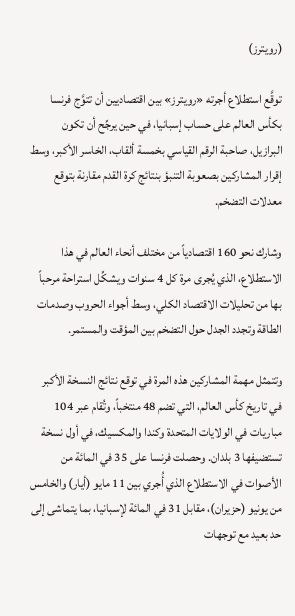(رويترز)

توقَّع استطلاع أجرته «رويترز» بين اقتصاديين أن تتوَّج فرنسا بكأس العالم على حساب إسبانيا، في حين يرجِّح أن تكون البرازيل، صاحبة الرقم القياسي بخمسة ألقاب، الخاسر الأكبر، وسط إقرار المشاركين بصعوبة التنبؤ بنتائج كرة القدم مقارنة بتوقع معدلات التضخم.

وشارك نحو 160 اقتصادياً من مختلف أنحاء العالم في هذا الاستطلاع، الذي يُجرى مرة كل 4 سنوات ويشكِّل استراحة مرحباً بها من تحليلات الاقتصاد الكلي، وسط أجواء الحروب وصدمات الطاقة وتجدد الجدل حول التضخم بين المؤقت والمستمر.

وتتمثل مهمة المشاركين هذه المرة في توقع نتائج النسخة الأكبر في تاريخ كأس العالم، التي تضم 48 منتخباً، وتُقام عبر 104 مباريات في الولايات المتحدة وكندا والمكسيك، في أول نسخة تستضيفها 3 بلدان. وحصلت فرنسا على 35 في المائة من الأصوات في الاستطلاع الذي أُجري بين 11 مايو (أيار) والخامس من يونيو (حزيران)، مقابل 31 في المائة لإسبانيا، بما يتماشى إلى حد بعيد مع توجهات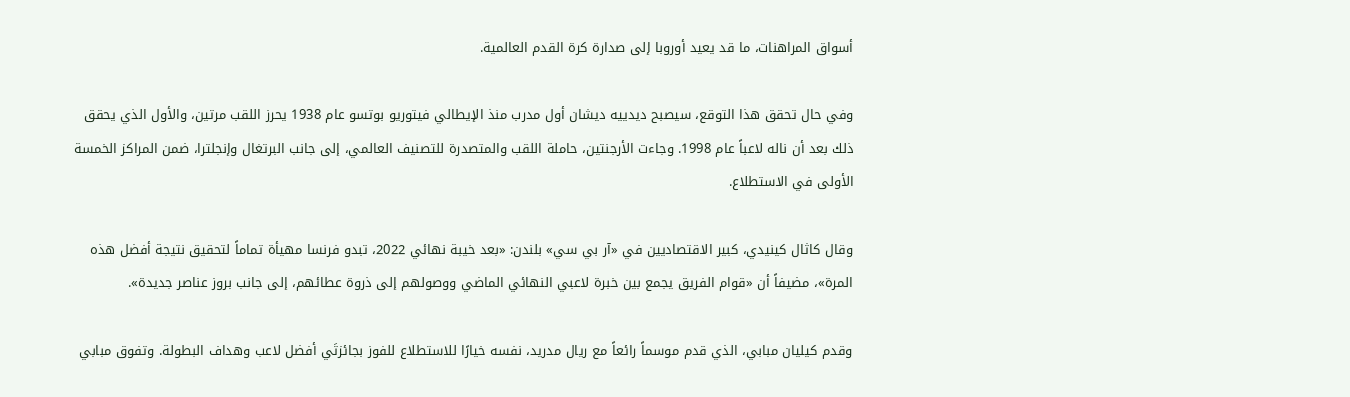أسواق المراهنات، ما قد يعيد أوروبا إلى صدارة كرة القدم العالمية.

وفي حال تحقق هذا التوقع، سيصبح ديدييه ديشان أول مدرب منذ الإيطالي فيتوريو بوتسو عام 1938 يحرز اللقب مرتين، والأول الذي يحقق ذلك بعد أن ناله لاعباً عام 1998. وجاءت الأرجنتين، حاملة اللقب والمتصدرة للتصنيف العالمي، إلى جانب البرتغال وإنجلترا، ضمن المراكز الخمسة الأولى في الاستطلاع.

وقال كاثال كينيدي، كبير الاقتصاديين في «آر بي سي» بلندن: «بعد خيبة نهائي 2022، تبدو فرنسا مهيأة تماماً لتحقيق نتيجة أفضل هذه المرة»، مضيفاً أن «قوام الفريق يجمع بين خبرة لاعبي النهائي الماضي ووصولهم إلى ذروة عطائهم، إلى جانب بروز عناصر جديدة».

وقدم كيليان مبابي، الذي قدم موسماً رائعاً مع ريال مدريد، نفسه خيارًا للاستطلاع للفوز بجائزتَي أفضل لاعب وهداف البطولة. وتفوق مبابي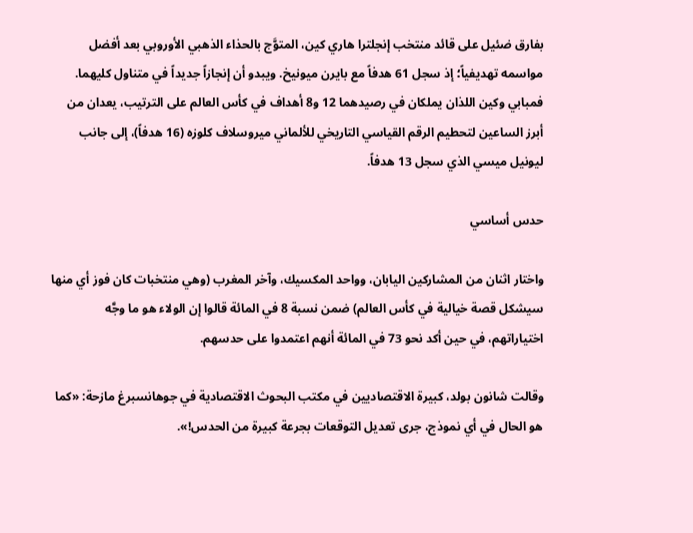بفارق ضئيل على قائد منتخب إنجلترا هاري كين، المتوَّج بالحذاء الذهبي الأوروبي بعد أفضل مواسمه تهديفياً؛ إذ سجل 61 هدفاً مع بايرن ميونيخ. ويبدو أن إنجازاً جديداً في متناول كليهما. فمبابي وكين اللذان يملكان في رصيدهما 12 و8 أهداف في كأس العالم على الترتيب، يعدان من أبرز الساعين لتحطيم الرقم القياسي التاريخي للألماني ميروسلاف كلوزه (16 هدفاً)، إلى جانب ليونيل ميسي الذي سجل 13 هدفاً.

حدس أساسي

واختار اثنان من المشاركين اليابان، وواحد المكسيك، وآخر المغرب (وهي منتخبات كان فوز أي منها سيشكل قصة خيالية في كأس العالم) ضمن نسبة 8 في المائة قالوا إن الولاء هو ما وجَّه اختياراتهم، في حين أكد نحو 73 في المائة أنهم اعتمدوا على حدسهم.

وقالت شانون بولد، كبيرة الاقتصاديين في مكتب البحوث الاقتصادية في جوهانسبرغ مازحة: «كما هو الحال في أي نموذج، جرى تعديل التوقعات بجرعة كبيرة من الحدس!».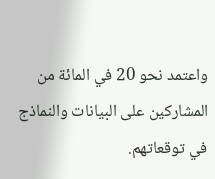واعتمد نحو 20 في المائة من المشاركين على البيانات والنماذج في توقعاتهم.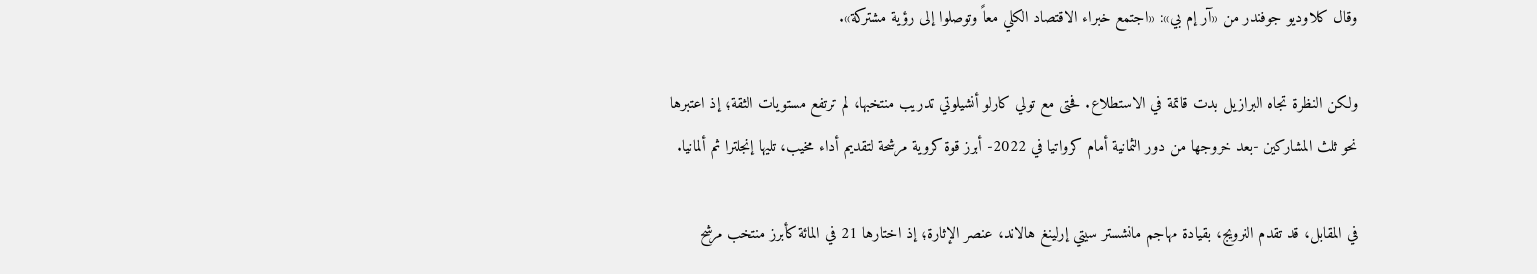وقال كلاوديو جوفندر من «آر إم بي»: «اجتمع خبراء الاقتصاد الكلي معاً وتوصلوا إلى رؤية مشتركة».

ولكن النظرة تجاه البرازيل بدت قاتمة في الاستطلاع. فحتى مع تولي كارلو أنشيلوتي تدريب منتخبها، لم ترتفع مستويات الثقة؛ إذ اعتبرها نحو ثلث المشاركين -بعد خروجها من دور الثمانية أمام كرواتيا في 2022- أبرز قوة كروية مرشحة لتقديم أداء مخيب، تليها إنجلترا ثم ألمانيا.

في المقابل، قد تقدم النرويج، بقيادة مهاجم مانشستر سيتي إرلينغ هالاند، عنصر الإثارة؛ إذ اختارها 21 في المائة كأبرز منتخب مرشح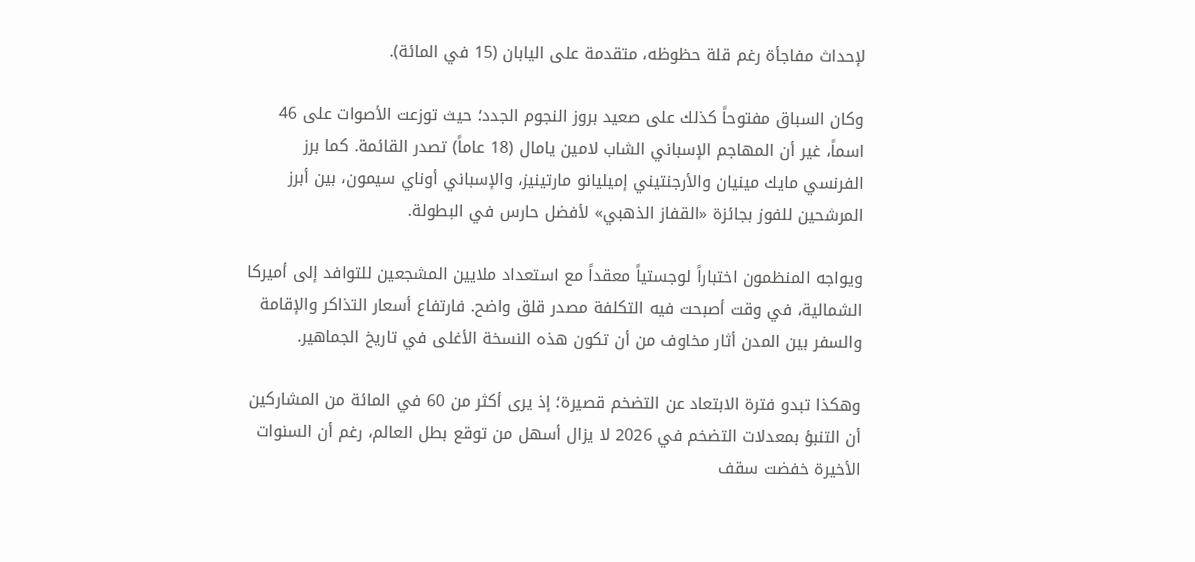لإحداث مفاجأة رغم قلة حظوظه، متقدمة على اليابان (15 في المائة).

وكان السباق مفتوحاً كذلك على صعيد بروز النجوم الجدد؛ حيث توزعت الأصوات على 46 اسماً، غير أن المهاجم الإسباني الشاب لامين يامال (18 عاماً) تصدر القائمة. كما برز الفرنسي مايك مينيان والأرجنتيني إميليانو مارتينيز، والإسباني أوناي سيمون، بين أبرز المرشحين للفوز بجائزة «القفاز الذهبي» لأفضل حارس في البطولة.

ويواجه المنظمون اختباراً لوجستياً معقداً مع استعداد ملايين المشجعين للتوافد إلى أميركا الشمالية، في وقت أصبحت فيه التكلفة مصدر قلق واضح. فارتفاع أسعار التذاكر والإقامة والسفر بين المدن أثار مخاوف من أن تكون هذه النسخة الأغلى في تاريخ الجماهير.

وهكذا تبدو فترة الابتعاد عن التضخم قصيرة؛ إذ يرى أكثر من 60 في المائة من المشاركين أن التنبؤ بمعدلات التضخم في 2026 لا يزال أسهل من توقع بطل العالم، رغم أن السنوات الأخيرة خفضت سقف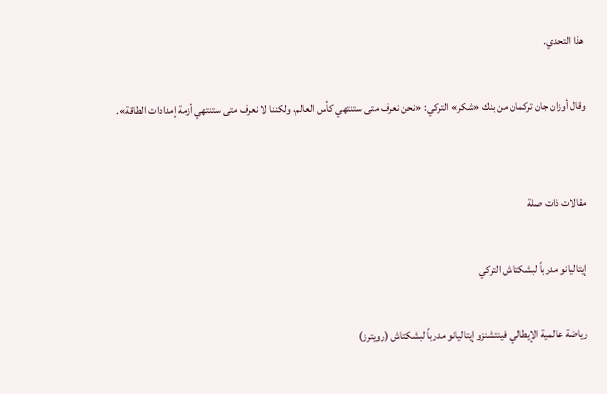هذا التحدي.

وقال أوزان جان تركمان من بنك «شكر» التركي: «نحن نعرف متى ستنتهي كأس العالم، ولكننا لا نعرف متى ستنتهي أزمة إمدادات الطاقة».


مقالات ذات صلة

إيتاليانو مدرباً لبشكتاش التركي

رياضة عالمية الإيطالي فينتشنزو إيتاليانو مدرباً لبشكتاش (رويترز)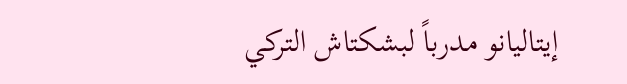إيتاليانو مدرباً لبشكتاش التركي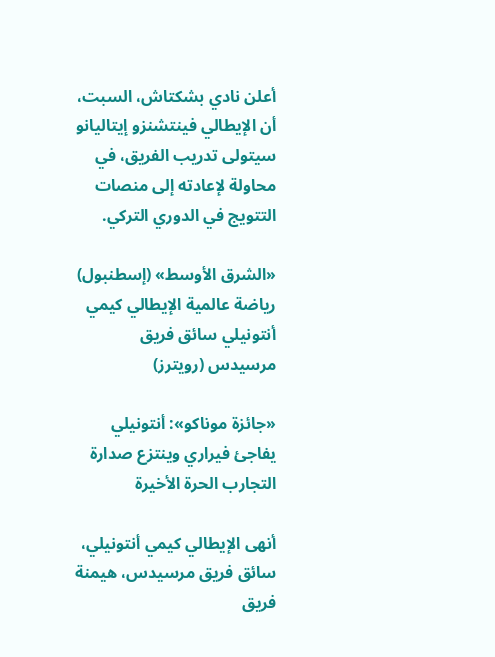أعلن نادي بشكتاش، السبت، أن الإيطالي فينتشنزو إيتاليانو سيتولى تدريب الفريق، في محاولة لإعادته إلى منصات التتويج في الدوري التركي.

«الشرق الأوسط» (إسطنبول)
رياضة عالمية الإيطالي كيمي أنتونيلي سائق فريق مرسيدس (رويترز)

«جائزة موناكو»: أنتونيلي يفاجئ فيراري وينتزع صدارة التجارب الحرة الأخيرة

أنهى الإيطالي كيمي أنتونيلي، سائق فريق مرسيدس، هيمنة فريق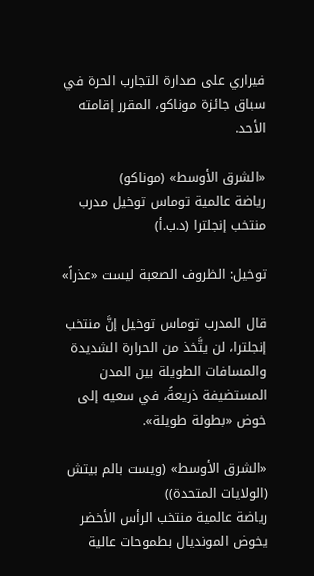فيراري على صدارة التجارب الحرة في سباق جائزة موناكو، المقرر إقامته الأحد.

«الشرق الأوسط» (موناكو)
رياضة عالمية توماس توخيل مدرب منتخب إنجلترا (د.ب.أ)

توخيل: الظروف الصعبة ليست «عذراً»

قال المدرب توماس توخيل إنَّ منتخب إنجلترا، لن يتَّخذ من الحرارة الشديدة والمسافات الطويلة بين المدن المستضيفة ذريعةً، في سعيه إلى خوض «بطولة طويلة».

«الشرق الأوسط» (ويست بالم بيتش (الولايات المتحدة))
رياضة عالمية منتخب الرأس الأخضر يخوض المونديال بطموحات عالية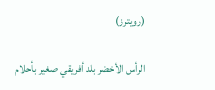(رويترز)

الرأس الأخضر بلد أفريقي صغير بأحلام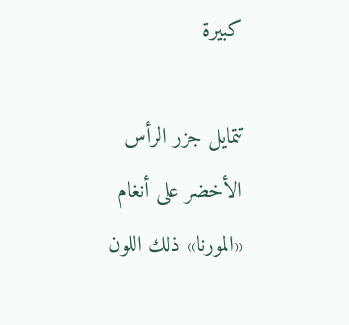كبيرة

تتمايل جزر الرأس الأخضر على أنغام «المورنا» ذلك اللون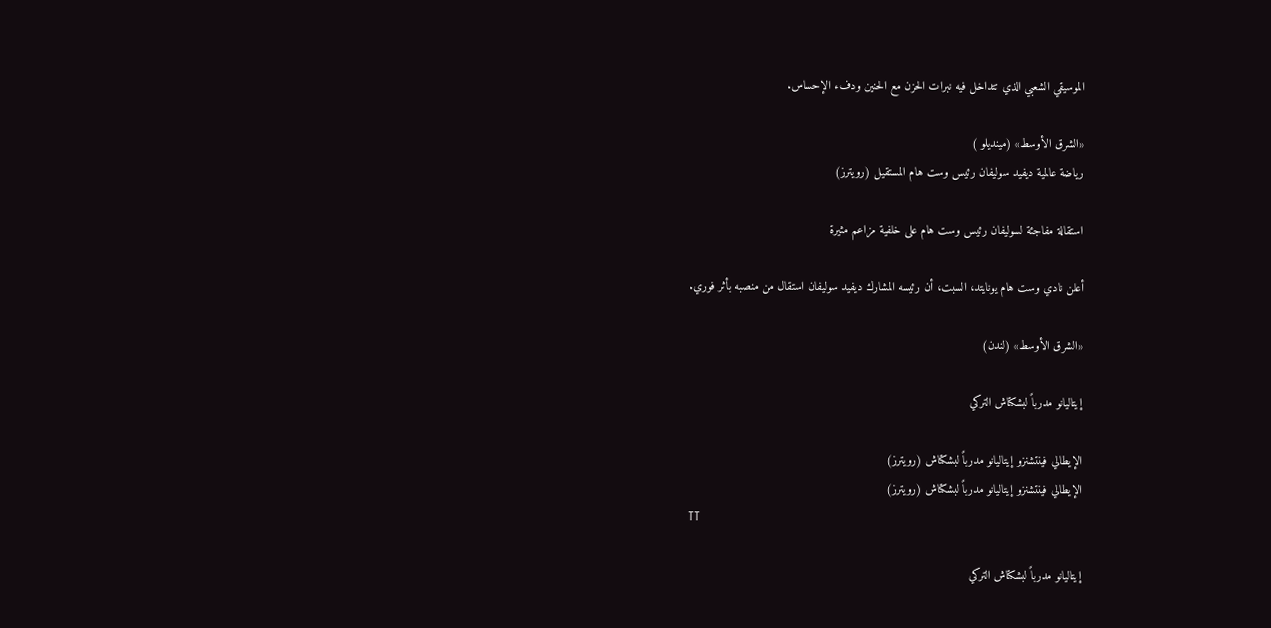الموسيقي الشعبي الذي تتداخل فيه نبرات الحزن مع الحنين ودفء الإحساس.

«الشرق الأوسط» (مينديلو )
رياضة عالمية ديفيد سوليفان رئيس وست هام المستقيل (رويترز)

استقالة مفاجئة لسوليفان رئيس وست هام على خلفية مزاعم مثيرة

أعلن نادي وست هام يونايتد، السبت، أن رئيسه المشارك ديفيد سوليفان استقال من منصبه بأثر فوري.

«الشرق الأوسط» (لندن)

إيتاليانو مدرباً لبشكتاش التركي

الإيطالي فينتشنزو إيتاليانو مدرباً لبشكتاش (رويترز)
الإيطالي فينتشنزو إيتاليانو مدرباً لبشكتاش (رويترز)
TT

إيتاليانو مدرباً لبشكتاش التركي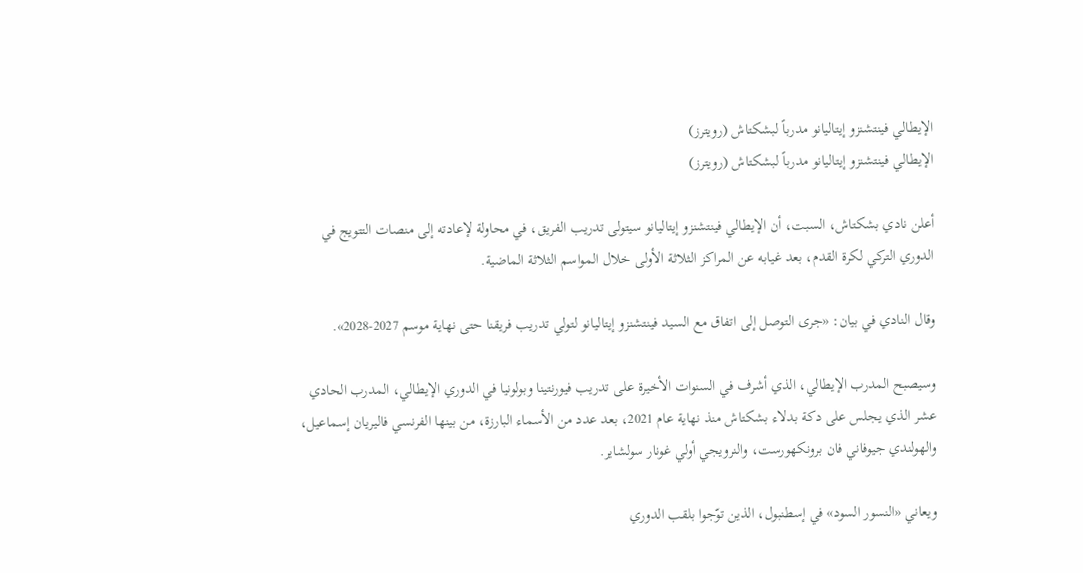الإيطالي فينتشنزو إيتاليانو مدرباً لبشكتاش (رويترز)
الإيطالي فينتشنزو إيتاليانو مدرباً لبشكتاش (رويترز)

أعلن نادي بشكتاش، السبت، أن الإيطالي فينتشنزو إيتاليانو سيتولى تدريب الفريق، في محاولة لإعادته إلى منصات التتويج في الدوري التركي لكرة القدم، بعد غيابه عن المراكز الثلاثة الأولى خلال المواسم الثلاثة الماضية.

وقال النادي في بيان: «جرى التوصل إلى اتفاق مع السيد فينتشنزو إيتاليانو لتولي تدريب فريقنا حتى نهاية موسم 2027-2028».

وسيصبح المدرب الإيطالي، الذي أشرف في السنوات الأخيرة على تدريب فيورنتينا وبولونيا في الدوري الإيطالي، المدرب الحادي عشر الذي يجلس على دكة بدلاء بشكتاش منذ نهاية عام 2021، بعد عدد من الأسماء البارزة، من بينها الفرنسي فاليريان إسماعيل، والهولندي جيوفاني فان برونكهورست، والنرويجي أولي غونار سولشاير.

ويعاني «النسور السود» في إسطنبول، الذين توّجوا بلقب الدوري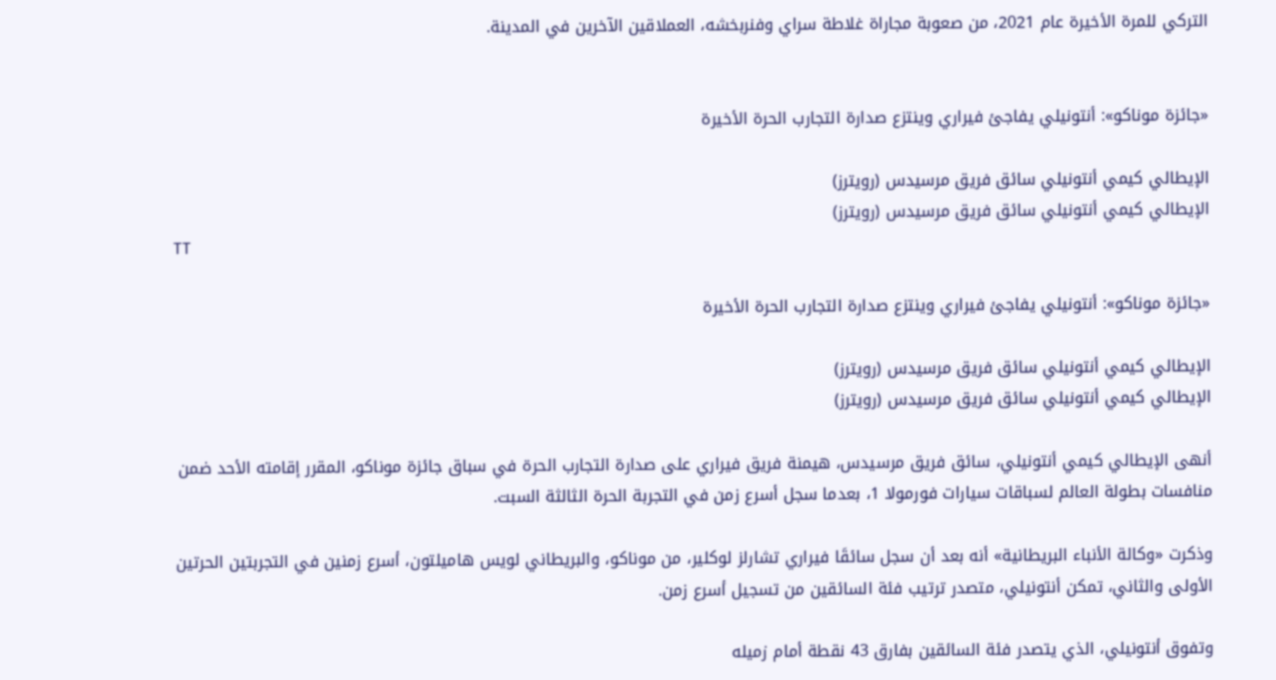التركي للمرة الأخيرة عام 2021، من صعوبة مجاراة غلاطة سراي وفنربخشه، العملاقين الآخرين في المدينة.


«جائزة موناكو»: أنتونيلي يفاجئ فيراري وينتزع صدارة التجارب الحرة الأخيرة

الإيطالي كيمي أنتونيلي سائق فريق مرسيدس (رويترز)
الإيطالي كيمي أنتونيلي سائق فريق مرسيدس (رويترز)
TT

«جائزة موناكو»: أنتونيلي يفاجئ فيراري وينتزع صدارة التجارب الحرة الأخيرة

الإيطالي كيمي أنتونيلي سائق فريق مرسيدس (رويترز)
الإيطالي كيمي أنتونيلي سائق فريق مرسيدس (رويترز)

أنهى الإيطالي كيمي أنتونيلي، سائق فريق مرسيدس، هيمنة فريق فيراري على صدارة التجارب الحرة في سباق جائزة موناكو، المقرر إقامته الأحد ضمن منافسات بطولة العالم لسباقات سيارات فورمولا 1، بعدما سجل أسرع زمن في التجربة الحرة الثالثة السبت.

وذكرت «وكالة الأنباء البريطانية» أنه بعد أن سجل سائقَا فيراري تشارلز لوكلير، من موناكو، والبريطاني لويس هاميلتون، أسرع زمنين في التجربتين الحرتين الأولى والثاني، تمكن أنتونيلي، متصدر ترتيب فئة السائقين من تسجيل أسرع زمن.

وتفوق أنتونيلي، الذي يتصدر فئة السائقين بفارق 43 نقطة أمام زميله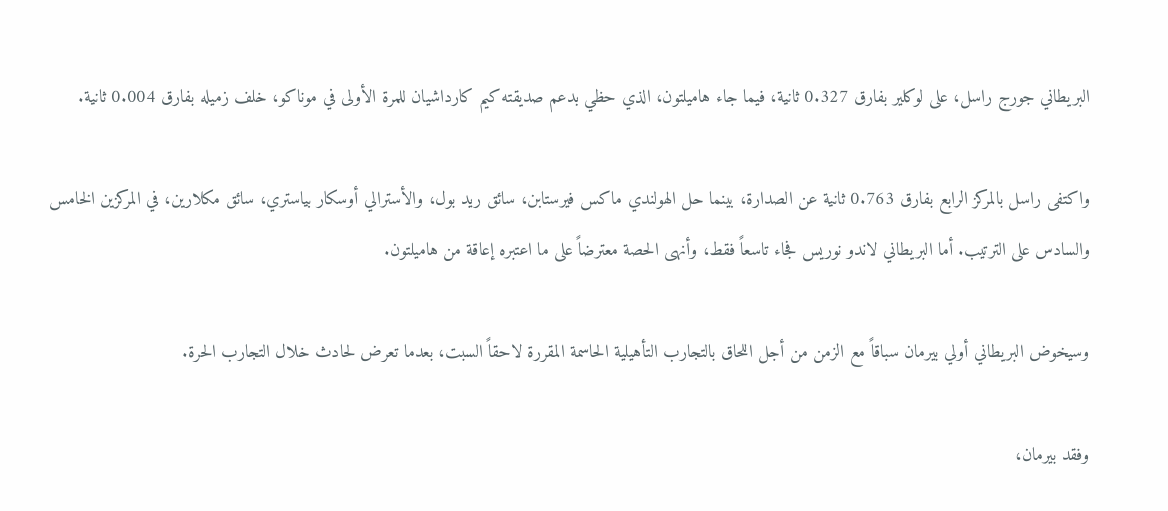البريطاني جورج راسل، على لوكلير بفارق 0.327 ثانية، فيما جاء هاميلتون، الذي حظي بدعم صديقته كيم كارداشيان للمرة الأولى في موناكو، خلف زميله بفارق 0.004 ثانية.

واكتفى راسل بالمركز الرابع بفارق 0.763 ثانية عن الصدارة، بينما حل الهولندي ماكس فيرستابن، سائق ريد بول، والأسترالي أوسكار بياستري، سائق مكلارين، في المركزين الخامس والسادس على الترتيب. أما البريطاني لاندو نوريس فجاء تاسعاً فقط، وأنهى الحصة معترضاً على ما اعتبره إعاقة من هاميلتون.

وسيخوض البريطاني أولي بيرمان سباقاً مع الزمن من أجل اللحاق بالتجارب التأهيلية الحاسمة المقررة لاحقاً السبت، بعدما تعرض لحادث خلال التجارب الحرة.

وفقد بيرمان،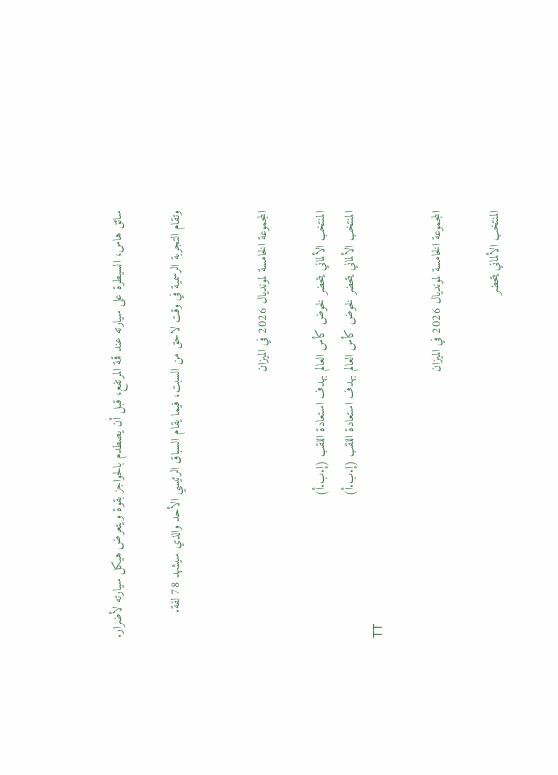سائق هاس، السيطرة على سيارته عند قمة المرتفع، قبل أن يصطدم بالحواجز بقوة ويتعرض هيكل سيارته لأضرار.

وتقام التجربة الرسمية في وقت لاحق من السبت، فيما يقام السباق الرئيسي الأحد والذي سيشهد 78 لفة.


المجموعة الخامسة لمونديال 2026 في الميزان

المنتخب الألماني يتحضر لخوض كأس العالم بهدف استعادة اللقب (إ.ب.أ)
المنتخب الألماني يتحضر لخوض كأس العالم بهدف استعادة اللقب (إ.ب.أ)
TT

المجموعة الخامسة لمونديال 2026 في الميزان

المنتخب الألماني يتحضر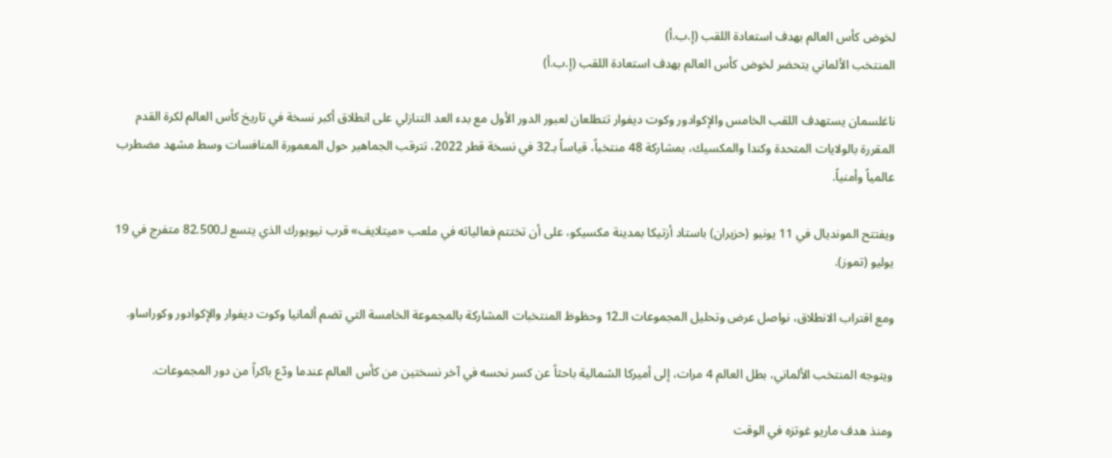لخوض كأس العالم بهدف استعادة اللقب (إ.ب.أ)
المنتخب الألماني يتحضر لخوض كأس العالم بهدف استعادة اللقب (إ.ب.أ)

ناغلسمان يستهدف اللقب الخامس والإكوادور وكوت ديفوار تتطلعان لعبور الدور الأول مع بدء العد التنازلي على انطلاق أكبر نسخة في تاريخ كأس العالم لكرة القدم المقررة بالولايات المتحدة وكندا والمكسيك، بمشاركة 48 منتخباً، قياساً بـ32 في نسخة قطر 2022، تترقب الجماهير حول المعمورة المنافسات وسط مشهد مضطرب عالمياً وأمنياً.

ويفتتح المونديال في 11 يونيو (حزيران) باستاد أزتيكا بمدينة مكسيكو، على أن تختتم فعالياته في ملعب «ميتلايف» قرب نيويورك الذي يتسع لـ82.500 متفرج في 19 يوليو (تموز).

ومع اقتراب الانطلاق، نواصل عرض وتحليل المجموعات الـ12 وحظوظ المنتخبات المشاركة بالمجموعة الخامسة التي تضم ألمانيا وكوت ديفوار والإكوادور وكوراساو.

ويتوجه المنتخب الألماني، بطل العالم 4 مرات، إلى أميركا الشمالية باحثاً عن كسر نحسه في آخر نسختين من كأس العالم عندما ودّع باكراً من دور المجموعات.

ومنذ هدف ماريو غوتزه في الوقت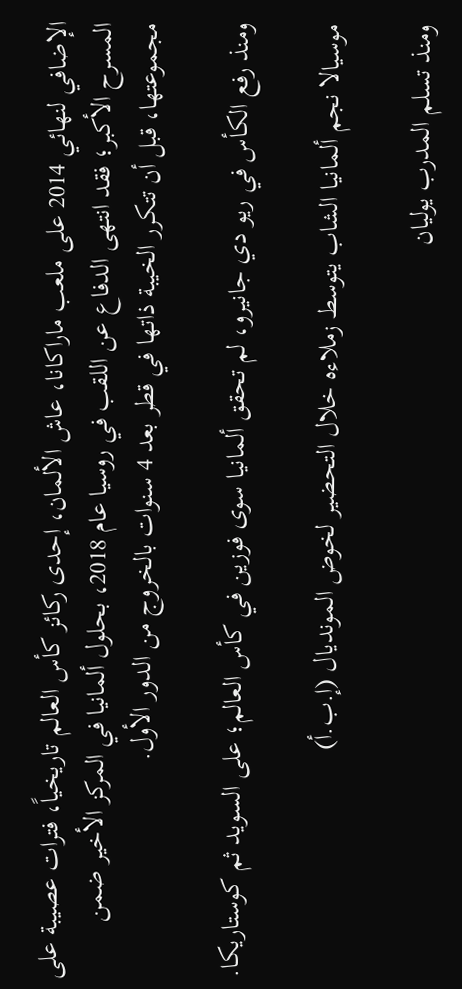الإضافي لنهائي 2014 على ملعب ماراكانا، عاش الألمان، إحدى ركائز كأس العالم تاريخياً، فترات عصيبة على المسرح الأكبر؛ فقد انتهى الدفاع عن اللقب في روسيا عام 2018، بحلول ألمانيا في المركز الأخير ضمن مجموعتها، قبل أن تتكرر الخيبة ذاتها في قطر بعد 4 سنوات بالخروج من الدور الأول.

ومنذ رفع الكأس في ريو دي جانيرو، لم تحقق ألمانيا سوى فوزين في كأس العالم؛ على السويد ثم كوستاريكا.

موسيالا نجم ألمانيا الشاب يتوسط زملاءه خلال التحضير لخوض المونديال (إ.ب.أ)

ومنذ تسلم المدرب يوليان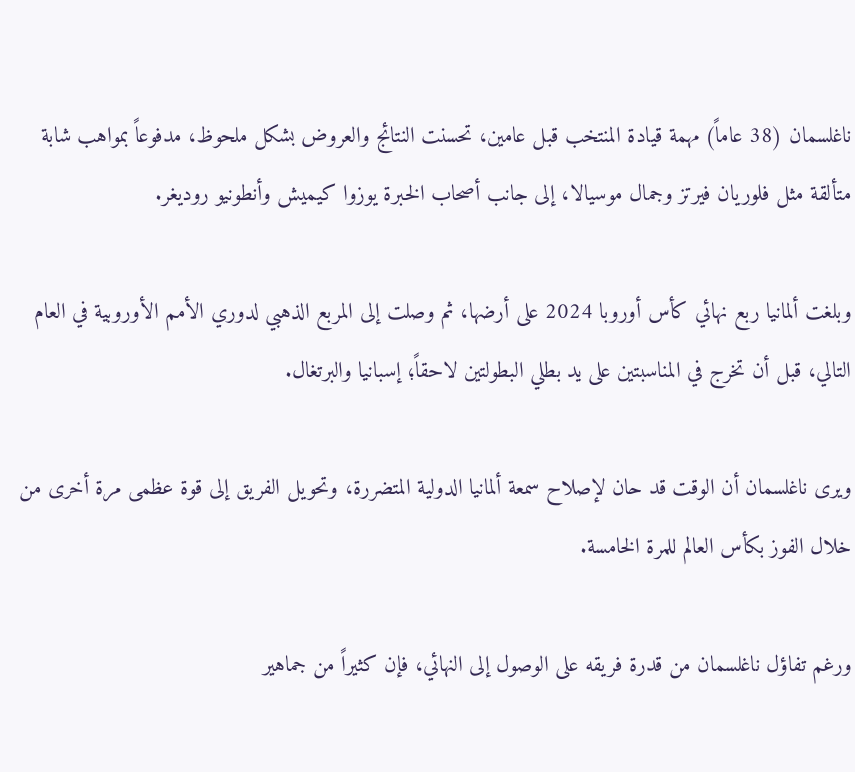ناغلسمان (38 عاماً) مهمة قيادة المنتخب قبل عامين، تحسنت النتائج والعروض بشكل ملحوظ، مدفوعاً بمواهب شابة متألقة مثل فلوريان فيرتز وجمال موسيالا، إلى جانب أصحاب الخبرة يوزوا كيميش وأنطونيو روديغر.

وبلغت ألمانيا ربع نهائي كأس أوروبا 2024 على أرضها، ثم وصلت إلى المربع الذهبي لدوري الأمم الأوروبية في العام التالي، قبل أن تخرج في المناسبتين على يد بطلي البطولتين لاحقاً؛ إسبانيا والبرتغال.

ويرى ناغلسمان أن الوقت قد حان لإصلاح سمعة ألمانيا الدولية المتضررة، وتحويل الفريق إلى قوة عظمى مرة أخرى من خلال الفوز بكأس العالم للمرة الخامسة.

ورغم تفاؤل ناغلسمان من قدرة فريقه على الوصول إلى النهائي، فإن كثيراً من جماهير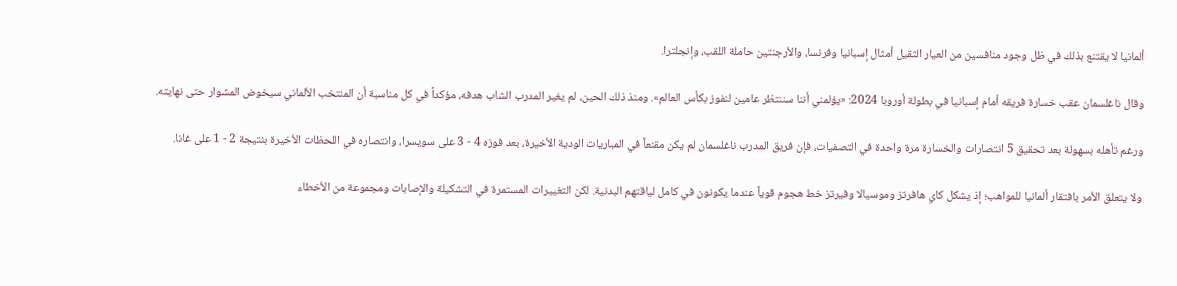ألمانيا لا يقتنع بذلك في ظل وجود منافسين من العيار الثقيل أمثال إسبانيا وفرنسا، والأرجنتين حاملة اللقب، وإنجلترا.

وقال ناغلسمان عقب خسارة فريقه أمام إسبانيا في بطولة أوروبا 2024: «يؤلمني أننا سننتظر عامين لنفوز بكأس العالم». ومنذ ذلك الحين، لم يغير المدرب الشاب هدفه، مؤكداً في كل مناسبة أن المنتخب الألماني سيخوض المشوار حتى نهايته.

ورغم تأهله بسهولة بعد تحقيق 5 انتصارات والخسارة مرة واحدة في التصفيات، فإن فريق المدرب ناغلسمان لم يكن مقنعاً في المباريات الودية الأخيرة، بعد فوزه 4 - 3 على سويسرا، وانتصاره في اللحظات الأخيرة بنتيجة 2 - 1 على غانا.

ولا يتعلق الأمر بافتقار ألمانيا للمواهب؛ إذ يشكل كاي هافرتز وموسيالا وفيرتز خط هجوم قوياً عندما يكونون في كامل لياقتهم البدنية. لكن التغييرات المستمرة في التشكيلة والإصابات ومجموعة من الأخطاء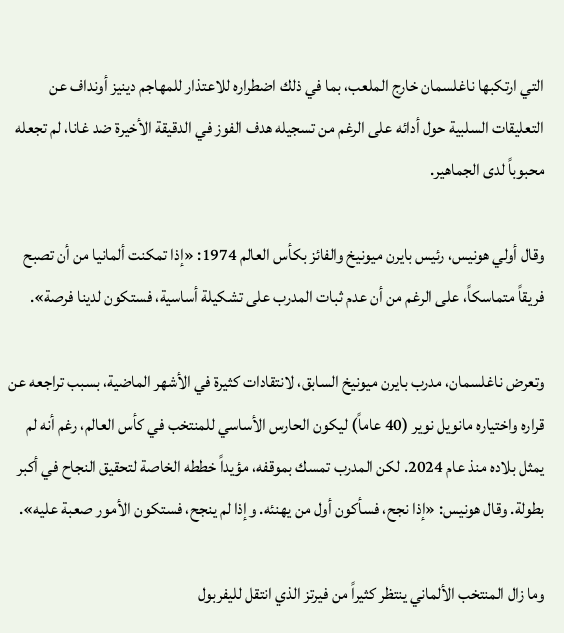التي ارتكبها ناغلسمان خارج الملعب، بما في ذلك اضطراره للاعتذار للمهاجم دينيز أونداف عن التعليقات السلبية حول أدائه على الرغم من تسجيله هدف الفوز في الدقيقة الأخيرة ضد غانا، لم تجعله محبوباً لدى الجماهير.

وقال أولي هونيس، رئيس بايرن ميونيخ والفائز بكأس العالم 1974: «إذا تمكنت ألمانيا من أن تصبح فريقاً متماسكاً، على الرغم من أن عدم ثبات المدرب على تشكيلة أساسية، فستكون لدينا فرصة».

وتعرض ناغلسمان، مدرب بايرن ميونيخ السابق، لانتقادات كثيرة في الأشهر الماضية، بسبب تراجعه عن قراره واختياره مانويل نوير (40 عاماً) ليكون الحارس الأساسي للمنتخب في كأس العالم، رغم أنه لم يمثل بلاده منذ عام 2024. لكن المدرب تمسك بموقفه، مؤيداً خططه الخاصة لتحقيق النجاح في أكبر بطولة. وقال هونيس: «إذا نجح، فسأكون أول من يهنئه. وإذا لم ينجح، فستكون الأمور صعبة عليه».

وما زال المنتخب الألماني ينتظر كثيراً من فيرتز الذي انتقل لليفربول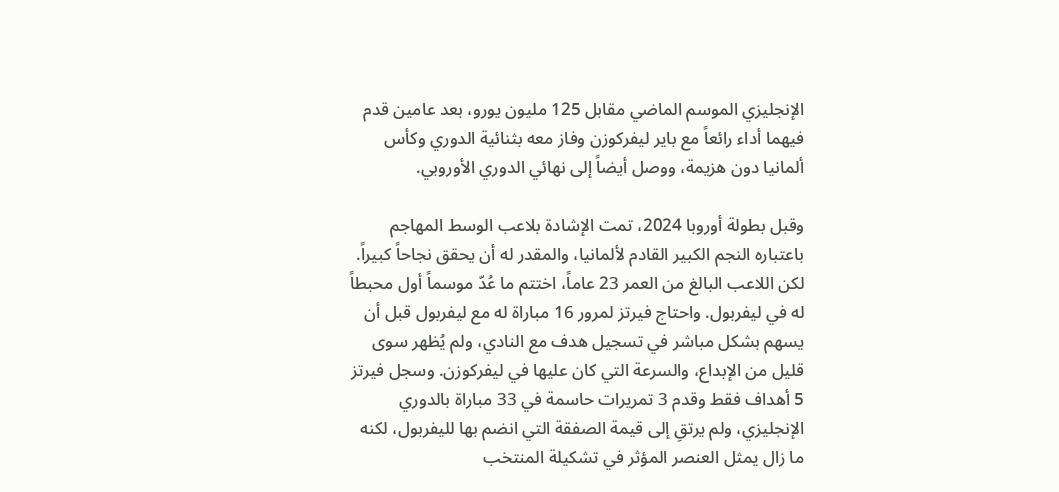الإنجليزي الموسم الماضي مقابل 125 مليون يورو، بعد عامين قدم فيهما أداء رائعاً مع باير ليفركوزن وفاز معه بثنائية الدوري وكأس ألمانيا دون هزيمة، ووصل أيضاً إلى نهائي الدوري الأوروبي.

وقبل بطولة أوروبا 2024، تمت الإشادة بلاعب الوسط المهاجم باعتباره النجم الكبير القادم لألمانيا، والمقدر له أن يحقق نجاحاً كبيراً. لكن اللاعب البالغ من العمر 23 عاماً، اختتم ما عُدّ موسماً أول محبطاً له في ليفربول. واحتاج فيرتز لمرور 16 مباراة له مع ليفربول قبل أن يسهم بشكل مباشر في تسجيل هدف مع النادي، ولم يُظهر سوى قليل من الإبداع، والسرعة التي كان عليها في ليفركوزن. وسجل فيرتز 5 أهداف فقط وقدم 3 تمريرات حاسمة في 33 مباراة بالدوري الإنجليزي، ولم يرتقِ إلى قيمة الصفقة التي انضم بها لليفربول، لكنه ما زال يمثل العنصر المؤثر في تشكيلة المنتخب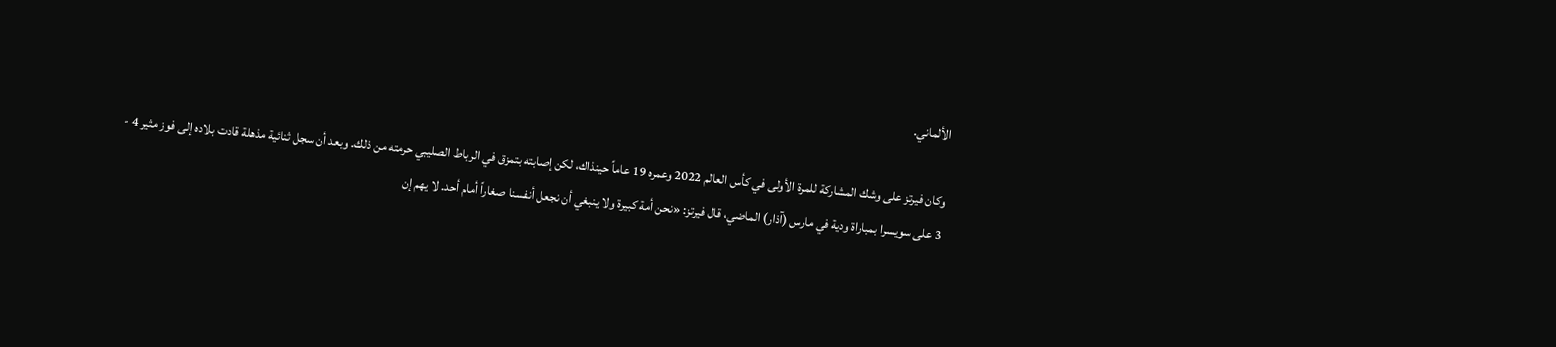الألماني.

وكان فيرتز على وشك المشاركة للمرة الأولى في كأس العالم 2022 وعمره 19 عاماً حينذاك، لكن إصابته بتمزق في الرباط الصليبي حرمته من ذلك. وبعد أن سجل ثنائية مذهلة قادت بلاده إلى فوز مثير 4 - 3 على سويسرا بمباراة ودية في مارس (آذار) الماضي، قال فيرتز: «نحن أمة كبيرة ولا ينبغي أن نجعل أنفسنا صغاراً أمام أحد. لا يهم إن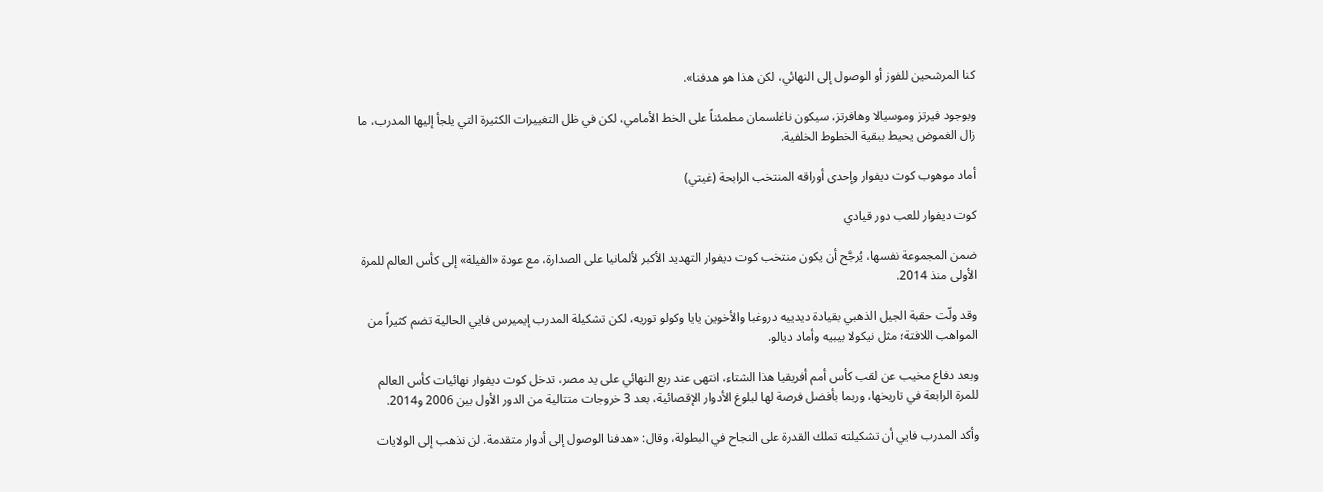كنا المرشحين للفوز أو الوصول إلى النهائي، لكن هذا هو هدفنا».

وبوجود فيرتز وموسيالا وهافرتز، سيكون ناغلسمان مطمئناً على الخط الأمامي، لكن في ظل التغييرات الكثيرة التي يلجأ إليها المدرب، ما زال الغموض يحيط ببقية الخطوط الخلفية.

أماد موهوب كوت ديفوار وإحدى أوراقه المنتخب الرابحة (غيتي)

كوت ديفوار للعب دور قيادي

ضمن المجموعة نفسها، يُرجَّح أن يكون منتخب كوت ديفوار التهديد الأكبر لألمانيا على الصدارة، مع عودة «الفيلة» إلى كأس العالم للمرة الأولى منذ 2014.

وقد ولّت حقبة الجيل الذهبي بقيادة ديدييه دروغبا والأخوين يايا وكولو توريه، لكن تشكيلة المدرب إيميرس فايي الحالية تضم كثيراً من المواهب اللافتة؛ مثل نيكولا بيبيه وأماد ديالو.

وبعد دفاع مخيب عن لقب كأس أمم أفريقيا هذا الشتاء، انتهى عند ربع النهائي على يد مصر، تدخل كوت ديفوار نهائيات كأس العالم للمرة الرابعة في تاريخها، وربما بأفضل فرصة لها لبلوغ الأدوار الإقصائية، بعد 3 خروجات متتالية من الدور الأول بين 2006 و2014.

وأكد المدرب فايي أن تشكيلته تملك القدرة على النجاح في البطولة، وقال: «هدفنا الوصول إلى أدوار متقدمة. لن نذهب إلى الولايات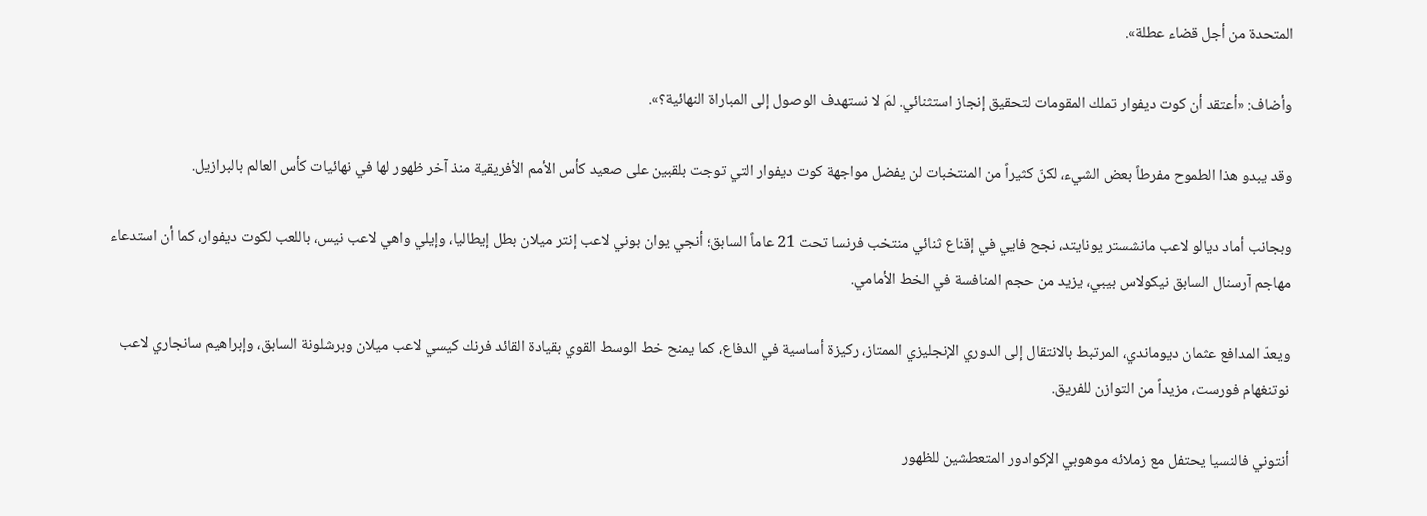المتحدة من أجل قضاء عطلة».

وأضاف: «أعتقد أن كوت ديفوار تملك المقومات لتحقيق إنجاز استثنائي. لمَ لا نستهدف الوصول إلى المباراة النهائية؟».

وقد يبدو هذا الطموح مفرطاً بعض الشيء، لكنّ كثيراً من المنتخبات لن يفضل مواجهة كوت ديفوار التي توجت بلقبين على صعيد كأس الأمم الأفريقية منذ آخر ظهور لها في نهائيات كأس العالم بالبرازيل.

وبجانب أماد ديالو لاعب مانشستر يونايتد، نجح فايي في إقناع ثنائي منتخب فرنسا تحت 21 عاماً السابق؛ أنجي يوان بوني لاعب إنتر ميلان بطل إيطاليا، وإيلي واهي لاعب نيس، باللعب لكوت ديفوار، كما أن استدعاء مهاجم آرسنال السابق نيكولاس بيبي، يزيد من حجم المنافسة في الخط الأمامي.

ويعدّ المدافع عثمان ديوماندي، المرتبط بالانتقال إلى الدوري الإنجليزي الممتاز، ركيزة أساسية في الدفاع، كما يمنح خط الوسط القوي بقيادة القائد فرنك كيسي لاعب ميلان وبرشلونة السابق، وإبراهيم سانجاري لاعب نوتنغهام فورست، مزيداً من التوازن للفريق.

أنتوني فالنسيا يحتفل مع زملائه موهوبي الإكوادور المتعطشين للظهور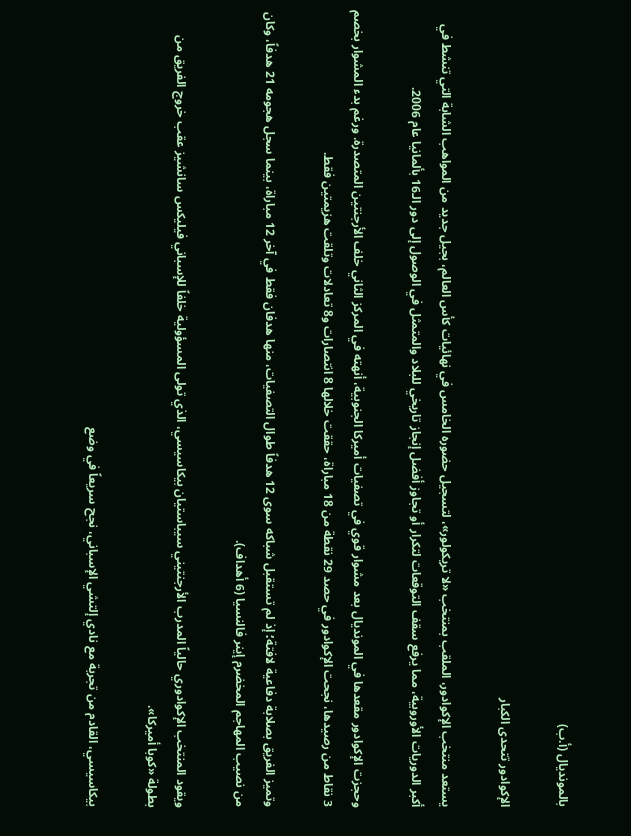بالمونديال (أ.ب)

الإكوادور تتحدى الكبار

يستعد منتخب الإكوادور، الملقب بمنتخب «لا تريكولور»، لتسجيل حضوره الخامس في نهائيات كأس العالم، بجيل جديد من المواهب الشابة التي تنشط في أكبر الدوريات الأوروبية، مما يرفع سقف التوقعات لتكرار أو تجاوز أفضل إنجاز تاريخي للبلاد والمتمثل في الوصول إلى دور الـ16 بألمانيا عام 2006.

وحجزت الإكوادور مقعدها في المونديال بعد مشوار قوي في تصفيات أميركا الجنوبية، أنهته في المركز الثاني خلف الأرجنتين المتصدرة. ورغم بدء المشوار بخصم 3 نقاط من رصيدها، نجحت الإكوادور في حصد 29 نقطة من 18 مباراة، حققت خلالها 8 انتصارات و8 تعادلات وتلقت هزيمتين فقط.

وتميز الفريق بصلابة دفاعية لافتة؛ إذ لم تستقبل شباكه سوى 12 هدفاً طوال التصفيات، منها هدفان فقط في آخر 12 مباراة، بينما سجل هجومه 21 هدفاً، وكان من نصيب المهاجم المخضرم إينر فالنسيا (6 أهداف).

ويقود المنتخب الإكوادوري حالياً المدرب الأرجنتيني سيباستيان بيكاسيسي، الذي تولى المسؤولية خلفاً للإسباني فيليكس سانشيز عقب خروج الفريق من بطولة «كوبا أميركا».

بيكاسيسي، القادم من تجربة مع نادي إلتشي الإسباني، نجح سريعاً في وضع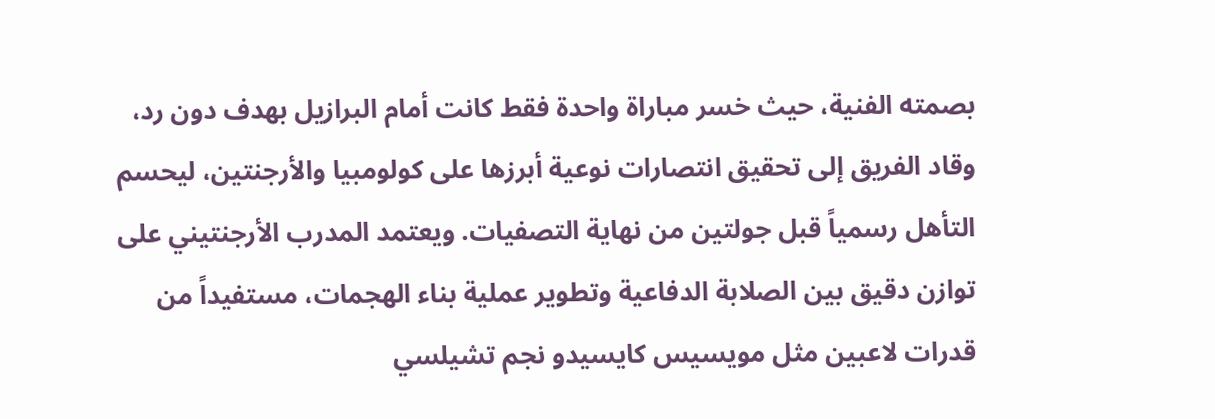بصمته الفنية، حيث خسر مباراة واحدة فقط كانت أمام البرازيل بهدف دون رد، وقاد الفريق إلى تحقيق انتصارات نوعية أبرزها على كولومبيا والأرجنتين، ليحسم التأهل رسمياً قبل جولتين من نهاية التصفيات. ويعتمد المدرب الأرجنتيني على توازن دقيق بين الصلابة الدفاعية وتطوير عملية بناء الهجمات، مستفيداً من قدرات لاعبين مثل مويسيس كايسيدو نجم تشيلسي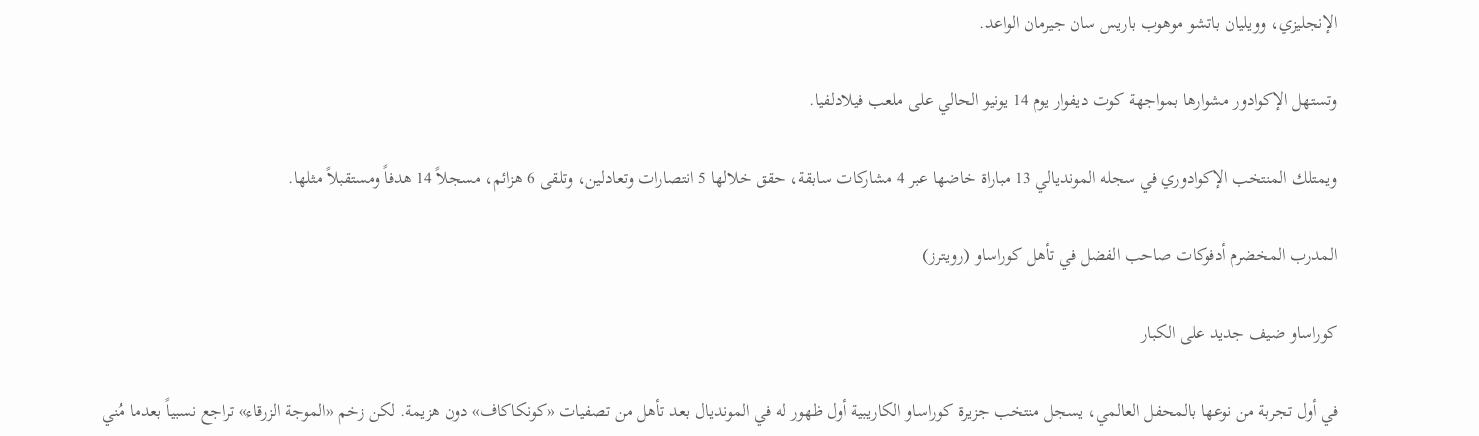الإنجليزي، وويليان باتشو موهوب باريس سان جيرمان الواعد.

وتستهل الإكوادور مشوارها بمواجهة كوت ديفوار يوم 14 يونيو الحالي على ملعب فيلادلفيا.

ويمتلك المنتخب الإكوادوري في سجله المونديالي 13 مباراة خاضها عبر 4 مشاركات سابقة، حقق خلالها 5 انتصارات وتعادلين، وتلقى 6 هزائم، مسجلاً 14 هدفاً ومستقبلاً مثلها.

المدرب المخضرم أدفوكات صاحب الفضل في تأهل كوراساو (رويترز)

كوراساو ضيف جديد على الكبار

في أول تجربة من نوعها بالمحفل العالمي، يسجل منتخب جزيرة كوراساو الكاريبية أول ظهور له في المونديال بعد تأهل من تصفيات «كونكاكاف» دون هزيمة. لكن زخم «الموجة الزرقاء» تراجع نسبياً بعدما مُني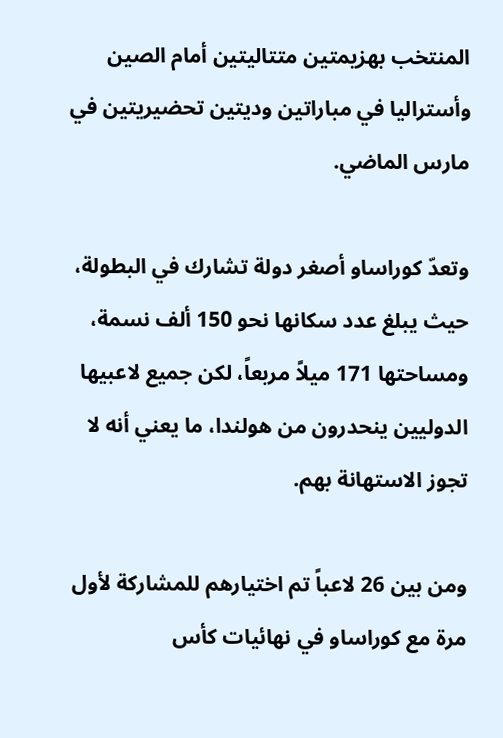المنتخب بهزيمتين متتاليتين أمام الصين وأستراليا في مباراتين وديتين تحضيريتين في مارس الماضي.

وتعدّ كوراساو أصغر دولة تشارك في البطولة، حيث يبلغ عدد سكانها نحو 150 ألف نسمة، ومساحتها 171 ميلاً مربعاً، لكن جميع لاعبيها الدوليين ينحدرون من هولندا، ما يعني أنه لا تجوز الاستهانة بهم.

ومن بين 26 لاعباً تم اختيارهم للمشاركة لأول مرة مع كوراساو في نهائيات كأس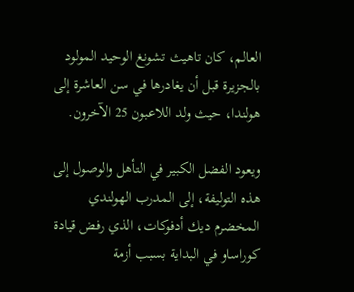العالم، كان تاهيث تشونغ الوحيد المولود بالجزيرة قبل أن يغادرها في سن العاشرة إلى هولندا، حيث ولد اللاعبون 25 الآخرون.

ويعود الفضل الكبير في التأهل والوصول إلى هذه التوليفة، إلى المدرب الهولندي المخضرم ديك أدفوكات، الذي رفض قيادة كوراساو في البداية بسبب أزمة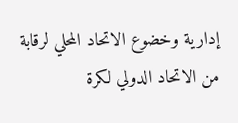إدارية وخضوع الاتحاد المحلي لرقابة من الاتحاد الدولي لكرة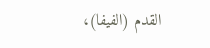القدم (الفيفا)،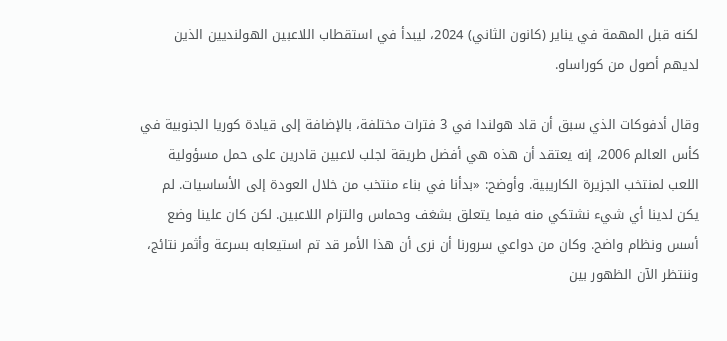لكنه قبل المهمة في يناير (كانون الثاني) 2024، ليبدأ في استقطاب اللاعبين الهولنديين الذين لديهم أصول من كوراساو.

وقال أدفوكات الذي سبق أن قاد هولندا في 3 فترات مختلفة، بالإضافة إلى قيادة كوريا الجنوبية في كأس العالم 2006، إنه يعتقد أن هذه هي أفضل طريقة لجلب لاعبين قادرين على حمل مسؤولية اللعب لمنتخب الجزيرة الكاريبية. وأوضح: «بدأنا في بناء منتخب من خلال العودة إلى الأساسيات. لم يكن لدينا أي شيء نشتكي منه فيما يتعلق بشغف وحماس والتزام اللاعبين. لكن كان علينا وضع أسس ونظام واضح. وكان من دواعي سرورنا أن نرى أن هذا الأمر قد تم استيعابه بسرعة وأثمر نتائج، وننتظر الآن الظهور بين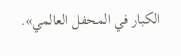الكبار في المحفل العالمي».